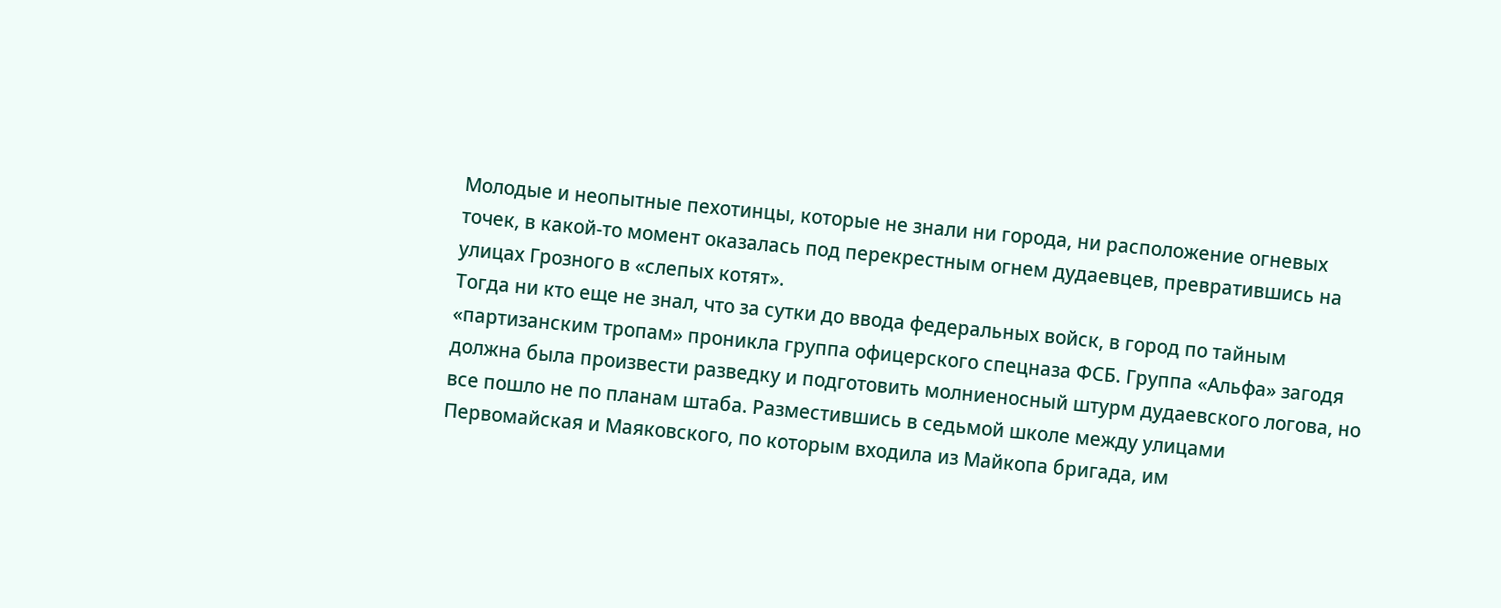Молодые и неопытные пехотинцы, которые не знали ни города, ни расположение огневых точек, в какой-то момент оказалась под перекрестным огнем дудаевцев, превратившись на улицах Грозного в «слепых котят».
Тогда ни кто еще не знал, что за сутки до ввода федеральных войск, в город по тайным «партизанским тропам» проникла группа офицерского спецназа ФСБ. Группа «Альфа» загодя должна была произвести разведку и подготовить молниеносный штурм дудаевского логова, но все пошло не по планам штаба. Разместившись в седьмой школе между улицами Первомайская и Маяковского, по которым входила из Майкопа бригада, им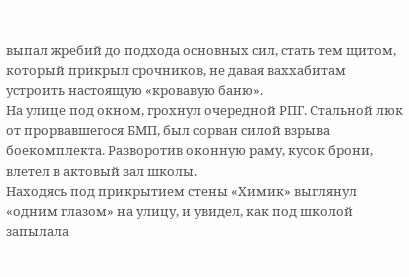выпал жребий до подхода основных сил, стать тем щитом, который прикрыл срочников, не давая ваххабитам устроить настоящую «кровавую баню».
На улице под окном, грохнул очередной РПГ. Стальной люк от прорвавшегося БМП, был сорван силой взрыва боекомплекта. Разворотив оконную раму, кусок брони, влетел в актовый зал школы.
Находясь под прикрытием стены «Химик» выглянул «одним глазом» на улицу, и увидел, как под школой запылала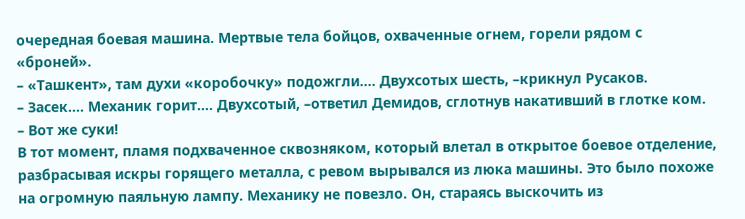очередная боевая машина. Мертвые тела бойцов, охваченные огнем, горели рядом с «броней».
– «Ташкент», там духи «коробочку» подожгли…. Двухсотых шесть, –крикнул Русаков.
– Засек…. Механик горит…. Двухсотый, –ответил Демидов, сглотнув накативший в глотке ком. – Вот же суки!
В тот момент, пламя подхваченное сквозняком, который влетал в открытое боевое отделение, разбрасывая искры горящего металла, с ревом вырывался из люка машины. Это было похоже на огромную паяльную лампу. Механику не повезло. Он, стараясь выскочить из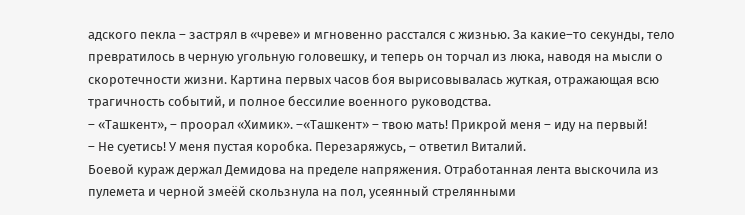адского пекла – застрял в «чреве» и мгновенно расстался с жизнью. За какие–то секунды, тело превратилось в черную угольную головешку, и теперь он торчал из люка, наводя на мысли о скоротечности жизни. Картина первых часов боя вырисовывалась жуткая, отражающая всю трагичность событий, и полное бессилие военного руководства.
– «Ташкент», – проорал «Химик». –«Ташкент» – твою мать! Прикрой меня – иду на первый!
– Не суетись! У меня пустая коробка. Перезаряжусь, – ответил Виталий.
Боевой кураж держал Демидова на пределе напряжения. Отработанная лента выскочила из пулемета и черной змеёй скользнула на пол, усеянный стрелянными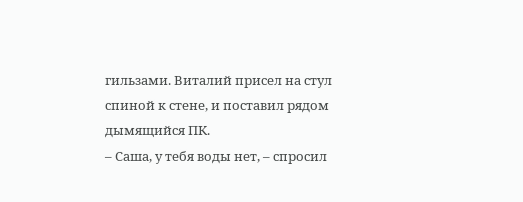гильзами. Виталий присел на стул спиной к стене, и поставил рядом дымящийся ПК.
– Саша, у тебя воды нет, – спросил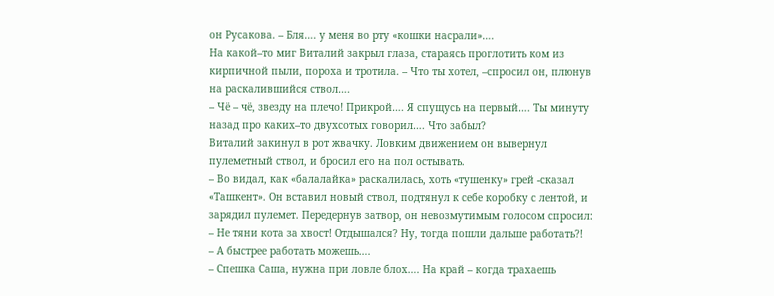он Русакова. – Бля…. у меня во рту «кошки насрали»….
На какой–то миг Виталий закрыл глаза, стараясь проглотить ком из кирпичной пыли, пороха и тротила. – Что ты хотел, –спросил он, плюнув на раскалившийся ствол….
– Чё – чё, звезду на плечо! Прикрой…. Я спущусь на первый…. Ты минуту назад про каких–то двухсотых говорил…. Что забыл?
Виталий закинул в рот жвачку. Ловким движением он вывернул пулеметный ствол, и бросил его на пол остывать.
– Во видал, как «балалайка» раскалилась, хоть «тушенку» грей -сказал «Ташкент». Он вставил новый ствол, подтянул к себе коробку с лентой, и зарядил пулемет. Передернув затвор, он невозмутимым голосом спросил:
– Не тяни кота за хвост! Отдышался? Ну, тогда пошли дальше работать?!
– А быстрее работать можешь….
– Спешка Саша, нужна при ловле блох…. На край – когда трахаешь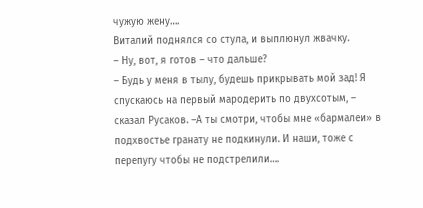чужую жену….
Виталий поднялся со стула, и выплюнул жвачку.
– Ну, вот, я готов – что дальше?
– Будь у меня в тылу, будешь прикрывать мой зад! Я спускаюсь на первый мародерить по двухсотым, – сказал Русаков. –А ты смотри, чтобы мне «бармалеи» в подхвостье гранату не подкинули. И наши, тоже с перепугу чтобы не подстрелили….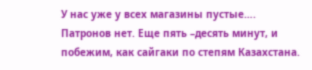У нас уже у всех магазины пустые…. Патронов нет. Еще пять –десять минут, и побежим, как сайгаки по степям Казахстана.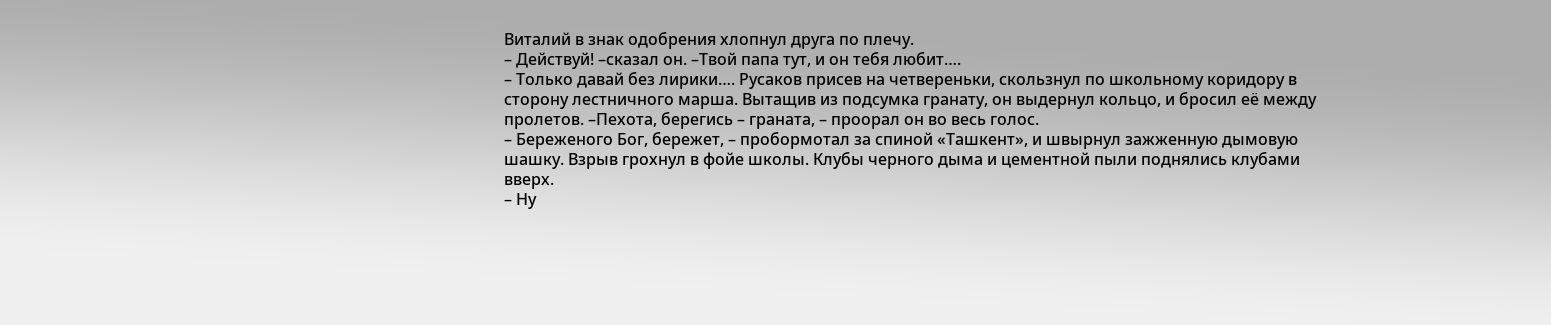Виталий в знак одобрения хлопнул друга по плечу.
– Действуй! –сказал он. –Твой папа тут, и он тебя любит….
– Только давай без лирики…. Русаков присев на четвереньки, скользнул по школьному коридору в сторону лестничного марша. Вытащив из подсумка гранату, он выдернул кольцо, и бросил её между пролетов. –Пехота, берегись – граната, – проорал он во весь голос.
– Береженого Бог, бережет, – пробормотал за спиной «Ташкент», и швырнул зажженную дымовую шашку. Взрыв грохнул в фойе школы. Клубы черного дыма и цементной пыли поднялись клубами вверх.
– Ну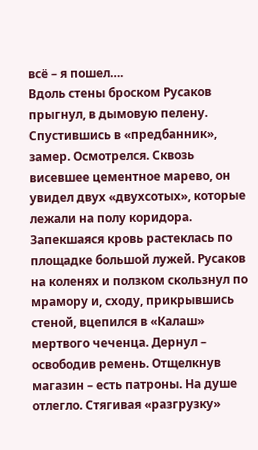всё – я пошел….
Вдоль стены броском Русаков прыгнул, в дымовую пелену. Спустившись в «предбанник», замер. Осмотрелся. Сквозь висевшее цементное марево, он увидел двух «двухсотых», которые лежали на полу коридора. Запекшаяся кровь растеклась по площадке большой лужей. Русаков на коленях и ползком скользнул по мрамору и, сходу, прикрывшись стеной, вцепился в «Калаш» мертвого чеченца. Дернул – освободив ремень. Отщелкнув магазин – есть патроны. На душе отлегло. Стягивая «разгрузку»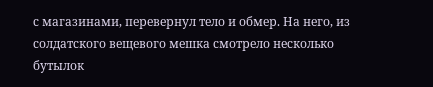с магазинами, перевернул тело и обмер. На него, из солдатского вещевого мешка смотрело несколько бутылок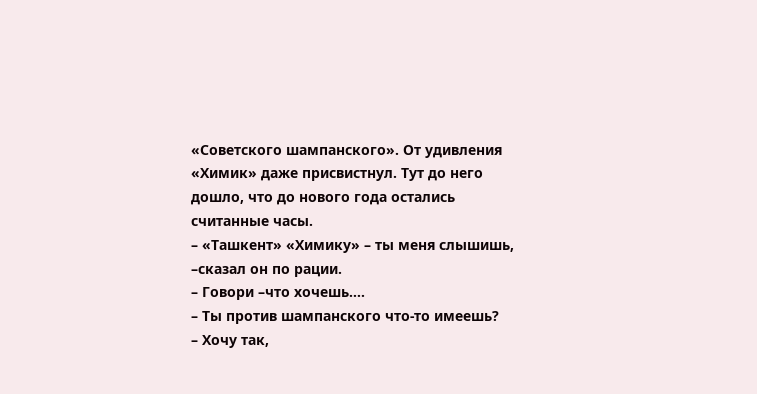«Советского шампанского». От удивления «Химик» даже присвистнул. Тут до него дошло, что до нового года остались считанные часы.
– «Ташкент» «Химику» – ты меня слышишь, –сказал он по рации.
– Говори –что хочешь….
– Ты против шампанского что-то имеешь?
– Хочу так,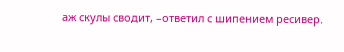аж скулы сводит, –ответил с шипением ресивер.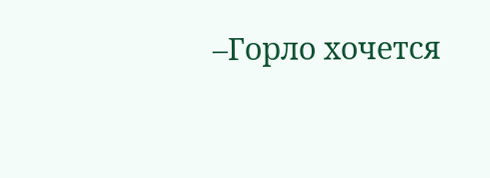–Горло хочется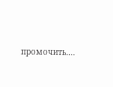промочить….